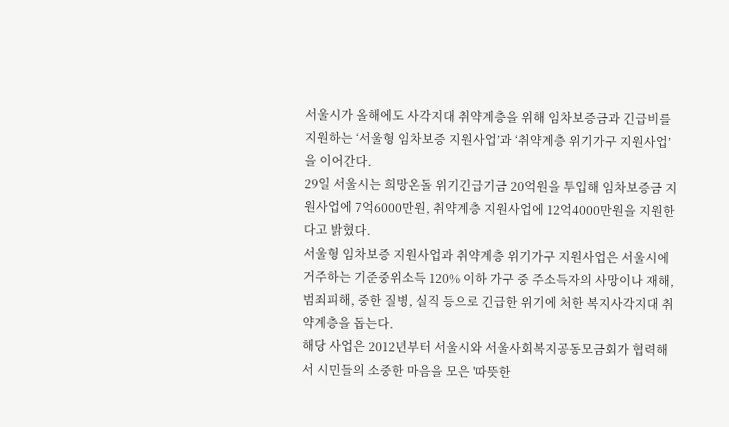서울시가 올해에도 사각지대 취약계층을 위해 임차보증금과 긴급비를 지원하는 ‘서울형 임차보증 지원사업’과 ‘취약계층 위기가구 지원사업’을 이어간다.
29일 서울시는 희망온돌 위기긴급기금 20억원을 투입해 임차보증금 지원사업에 7억6000만원, 취약계층 지원사업에 12억4000만원을 지원한다고 밝혔다.
서울형 임차보증 지원사업과 취약계층 위기가구 지원사업은 서울시에 거주하는 기준중위소득 120% 이하 가구 중 주소득자의 사망이나 재해, 범죄피해, 중한 질병, 실직 등으로 긴급한 위기에 처한 복지사각지대 취약계층을 돕는다.
해당 사업은 2012년부터 서울시와 서울사회복지공동모금회가 협력해서 시민들의 소중한 마음을 모은 '따뜻한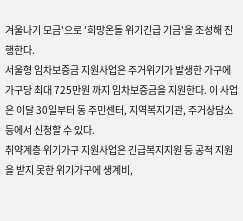겨울나기 모금'으로 '희망온돌 위기긴급 기금'을 조성해 진행한다.
서울형 임차보증금 지원사업은 주거위기가 발생한 가구에 가구당 최대 725만원 까지 임차보증금을 지원한다. 이 사업은 이달 30일부터 동 주민센터, 지역복지기관, 주거상담소 등에서 신청할 수 있다.
취약계층 위기가구 지원사업은 긴급복지지원 등 공적 지원을 받지 못한 위기가구에 생계비,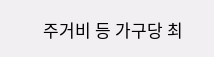주거비 등 가구당 최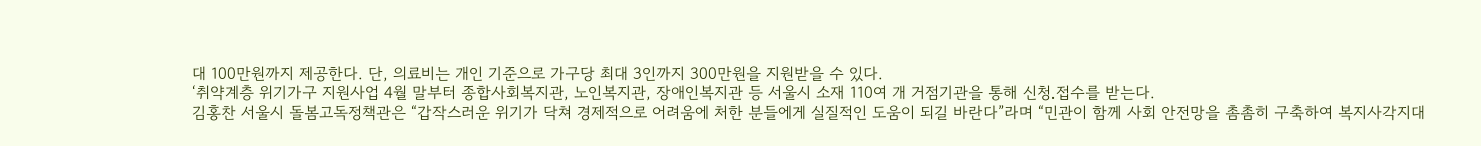대 100만원까지 제공한다. 단, 의료비는 개인 기준으로 가구당 최대 3인까지 300만원을 지원받을 수 있다.
‘취약계층 위기가구 지원사업 4월 말부터 종합사회복지관, 노인복지관, 장애인복지관 등 서울시 소재 110여 개 거점기관을 통해 신청․접수를 받는다.
김홍찬 서울시 돌봄고독정책관은 “갑작스러운 위기가 닥쳐 경제적으로 어려움에 처한 분들에게 실질적인 도움이 되길 바란다”라며 “민관이 함께 사회 안전망을 촘촘히 구축하여 복지사각지대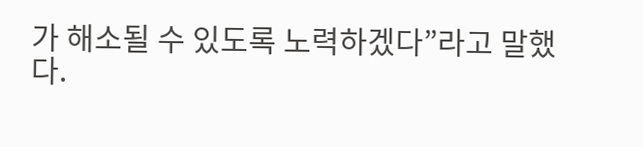가 해소될 수 있도록 노력하겠다”라고 말했다.